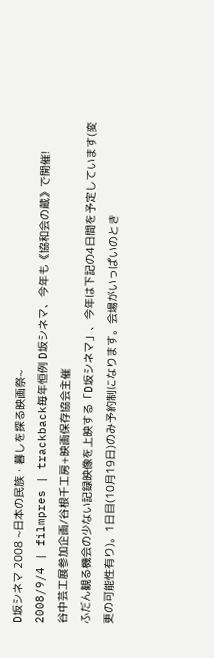D坂シネマ 2008 ~日本の民族・暮しを探る映画祭~
2008/9/4 | filmpres | trackback毎年恒例 D坂シネマ、今年も《協和会の蔵》で開催!
谷中芸工展参加企画/谷根千工房+映画保存協会主催
ふだん観る機会の少ない記録映像を上映する「D坂シネマ」、今年は下記の4日間を予定しています(変更の可能性有り)。1日目(10月19日)のみ予約制になります。会場がいっぱいのとき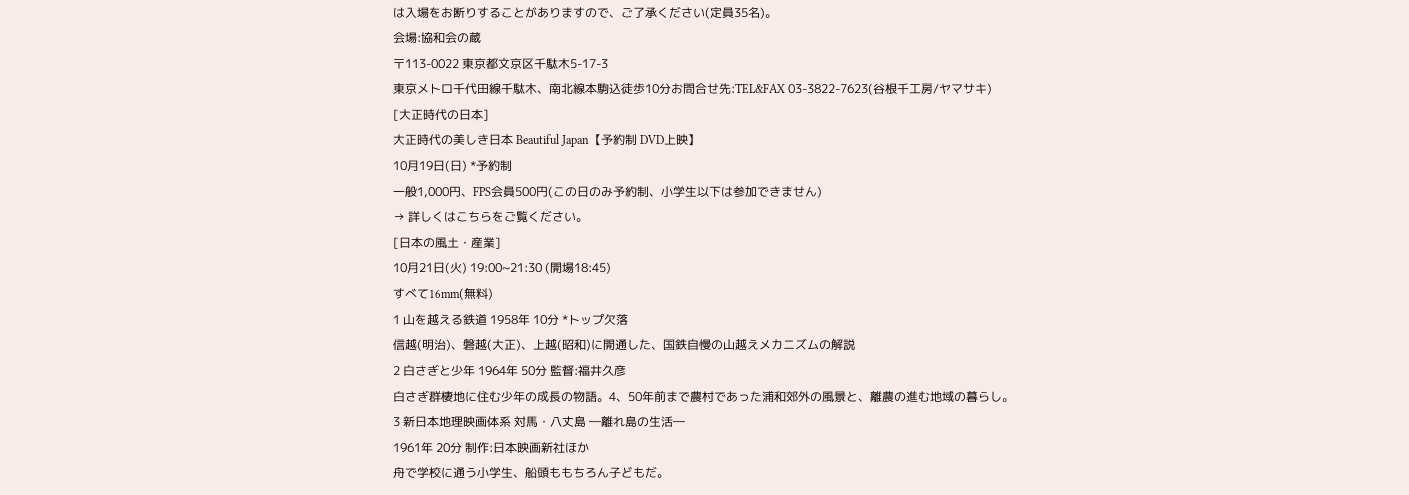は入場をお断りすることがありますので、ご了承ください(定員35名)。
会場:協和会の蔵
〒113-0022 東京都文京区千駄木5-17-3
東京メトロ千代田線千駄木、南北線本駒込徒歩10分お問合せ先:TEL&FAX 03-3822-7623(谷根千工房/ヤマサキ)
[大正時代の日本]
大正時代の美しき日本 Beautiful Japan【予約制 DVD上映】
10月19日(日) *予約制
一般1,000円、FPS会員500円(この日のみ予約制、小学生以下は参加できません)
→ 詳しくはこちらをご覧ください。
[日本の風土・産業]
10月21日(火) 19:00~21:30 (開場18:45)
すべて16mm(無料)
1 山を越える鉄道 1958年 10分 *トップ欠落
信越(明治)、磐越(大正)、上越(昭和)に開通した、国鉄自慢の山越えメカニズムの解説
2 白さぎと少年 1964年 50分 監督:福井久彦
白さぎ群棲地に住む少年の成長の物語。4、50年前まで農村であった浦和郊外の風景と、離農の進む地域の暮らし。
3 新日本地理映画体系 対馬・八丈島 ―離れ島の生活―
1961年 20分 制作:日本映画新社ほか
舟で学校に通う小学生、船頭ももちろん子どもだ。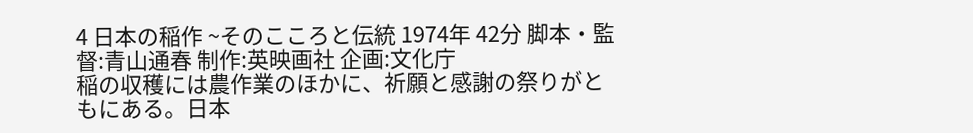4 日本の稲作 ~そのこころと伝統 1974年 42分 脚本・監督:青山通春 制作:英映画社 企画:文化庁
稲の収穫には農作業のほかに、祈願と感謝の祭りがともにある。日本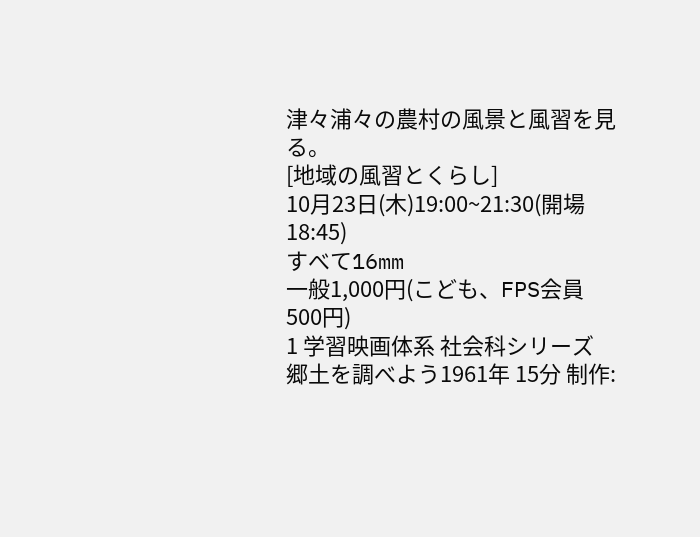津々浦々の農村の風景と風習を見る。
[地域の風習とくらし]
10月23日(木)19:00~21:30(開場18:45)
すべて16mm
一般1,000円(こども、FPS会員500円)
1 学習映画体系 社会科シリーズ 郷土を調べよう1961年 15分 制作: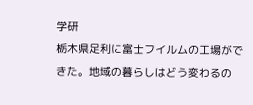学研
栃木県足利に富士フイルムの工場ができた。地域の暮らしはどう変わるの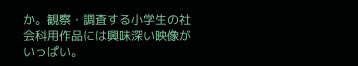か。観察・調査する小学生の社会科用作品には興味深い映像がいっぱい。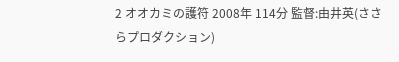2 オオカミの護符 2008年 114分 監督:由井英(ささらプロダクション)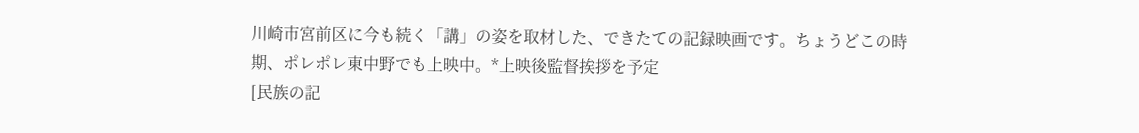川崎市宮前区に今も続く「講」の姿を取材した、できたての記録映画です。ちょうどこの時期、ポレポレ東中野でも上映中。*上映後監督挨拶を予定
[民族の記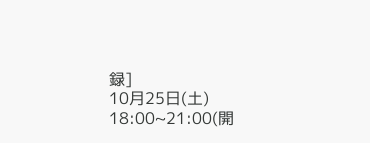録]
10月25日(土) 18:00~21:00(開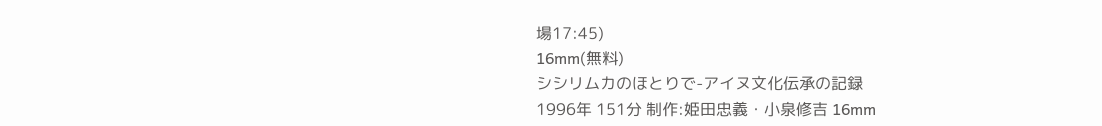場17:45)
16mm(無料)
シシリムカのほとりで-アイヌ文化伝承の記録
1996年 151分 制作:姫田忠義・小泉修吉 16mm